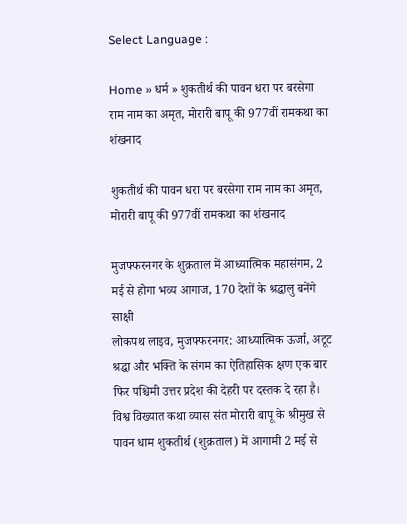Select Language :

Home » धर्म » शुकतीर्थ की पावन धरा पर बरसेगा राम नाम का अमृत, मोरारी बापू की 977वीं रामकथा का शंखनाद

शुकतीर्थ की पावन धरा पर बरसेगा राम नाम का अमृत, मोरारी बापू की 977वीं रामकथा का शंखनाद

मुजफ्फरनगर के शुक्रताल में आध्यात्मिक महासंगम, 2 मई से होगा भव्य आगाज, 170 देशों के श्रद्धालु बनेंगे साक्षी
लोकपथ लाइव, मुजफ्फरनगर: आध्यात्मिक ऊर्जा, अटूट श्रद्धा और भक्ति के संगम का ऐतिहासिक क्षण एक बार फिर पश्चिमी उत्तर प्रदेश की देहरी पर दस्तक दे रहा है। विश्व विख्यात कथा व्यास संत मोरारी बापू के श्रीमुख से पावन धाम शुकतीर्थ (शुक्रताल) में आगामी 2 मई से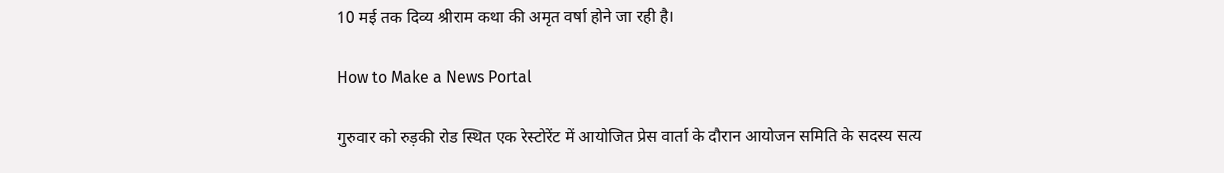10 मई तक दिव्य श्रीराम कथा की अमृत वर्षा होने जा रही है।

How to Make a News Portal

गुरुवार को रुड़की रोड स्थित एक रेस्टोरेंट में आयोजित प्रेस वार्ता के दौरान आयोजन समिति के सदस्य सत्य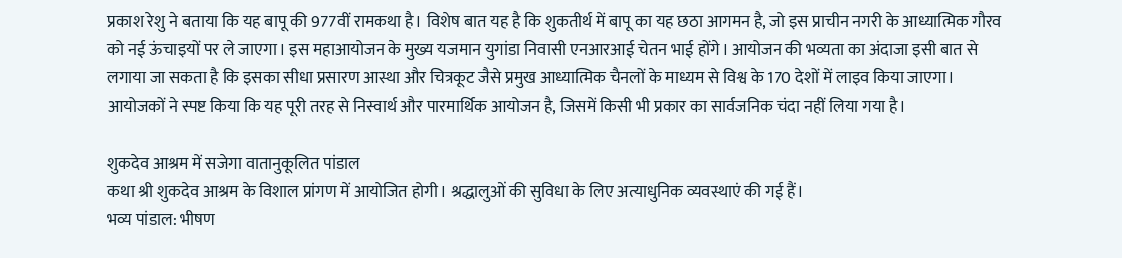प्रकाश रेशु ने बताया कि यह बापू की 977वीं रामकथा है। विशेष बात यह है कि शुकतीर्थ में बापू का यह छठा आगमन है, जो इस प्राचीन नगरी के आध्यात्मिक गौरव को नई ऊंचाइयों पर ले जाएगा। इस महाआयोजन के मुख्य यजमान युगांडा निवासी एनआरआई चेतन भाई होंगे। आयोजन की भव्यता का अंदाजा इसी बात से लगाया जा सकता है कि इसका सीधा प्रसारण आस्था और चित्रकूट जैसे प्रमुख आध्यात्मिक चैनलों के माध्यम से विश्व के 170 देशों में लाइव किया जाएगा। आयोजकों ने स्पष्ट किया कि यह पूरी तरह से निस्वार्थ और पारमार्थिक आयोजन है, जिसमें किसी भी प्रकार का सार्वजनिक चंदा नहीं लिया गया है।

शुकदेव आश्रम में सजेगा वातानुकूलित पांडाल
कथा श्री शुकदेव आश्रम के विशाल प्रांगण में आयोजित होगी। श्रद्धालुओं की सुविधा के लिए अत्याधुनिक व्यवस्थाएं की गई हैं।
भव्य पांडाल: भीषण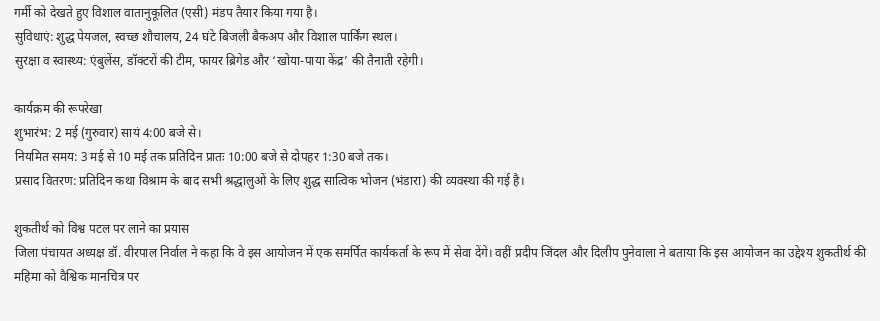गर्मी को देखते हुए विशाल वातानुकूलित (एसी) मंडप तैयार किया गया है।
सुविधाएं: शुद्ध पेयजल, स्वच्छ शौचालय, 24 घंटे बिजली बैकअप और विशाल पार्किंग स्थल।
सुरक्षा व स्वास्थ्य: एंबुलेंस, डॉक्टरों की टीम, फायर ब्रिगेड और ‘खोया-पाया केंद्र’ की तैनाती रहेगी।

कार्यक्रम की रूपरेखा
शुभारंभ: 2 मई (गुरुवार) सायं 4:00 बजे से।
नियमित समय: 3 मई से 10 मई तक प्रतिदिन प्रातः 10:00 बजे से दोपहर 1:30 बजे तक।
प्रसाद वितरण: प्रतिदिन कथा विश्राम के बाद सभी श्रद्धालुओं के लिए शुद्ध सात्विक भोजन (भंडारा) की व्यवस्था की गई है।

शुकतीर्थ को विश्व पटल पर लाने का प्रयास
जिला पंचायत अध्यक्ष डॉ. वीरपाल निर्वाल ने कहा कि वे इस आयोजन में एक समर्पित कार्यकर्ता के रूप में सेवा देंगे। वहीं प्रदीप जिंदल और दिलीप पुनेवाला ने बताया कि इस आयोजन का उद्देश्य शुकतीर्थ की महिमा को वैश्विक मानचित्र पर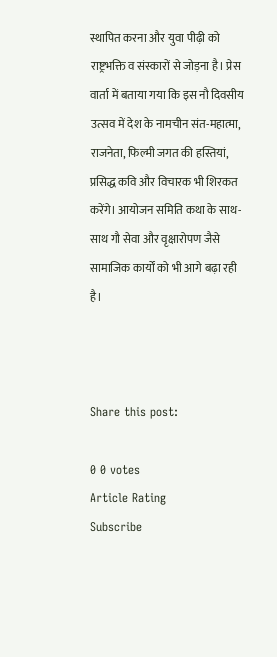स्थापित करना और युवा पीढ़ी को राष्ट्रभक्ति व संस्कारों से जोड़ना है। प्रेस वार्ता में बताया गया कि इस नौ दिवसीय उत्सव में देश के नामचीन संत-महात्मा, राजनेता, फिल्मी जगत की हस्तियां, प्रसिद्ध कवि और विचारक भी शिरकत करेंगे। आयोजन समिति कथा के साथ-साथ गौ सेवा और वृक्षारोपण जैसे सामाजिक कार्यों को भी आगे बढ़ा रही है।



Share this post:

0 0 votes
Article Rating
Subscribe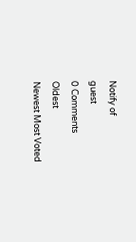Notify of
guest
0 Comments
Oldest
Newest Most Voted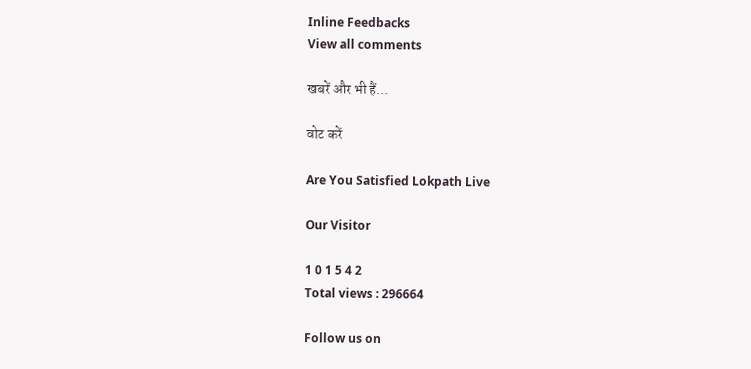Inline Feedbacks
View all comments

खबरें और भी हैं...

वोट करें

Are You Satisfied Lokpath Live

Our Visitor

1 0 1 5 4 2
Total views : 296664

Follow us on